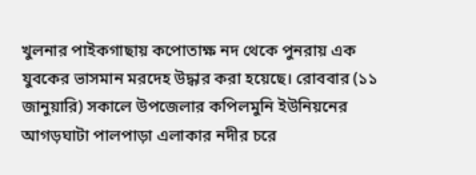খুলনার পাইকগাছায় কপোতাক্ষ নদ থেকে পুনরায় এক যুবকের ভাসমান মরদেহ উদ্ধার করা হয়েছে। রোববার (১১ জানুয়ারি) সকালে উপজেলার কপিলমুনি ইউনিয়নের আগড়ঘাটা পালপাড়া এলাকার নদীর চরে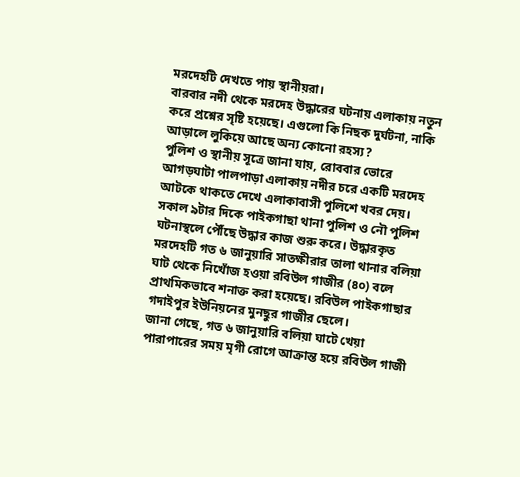মরদেহটি দেখতে পায় স্থানীয়রা।
বারবার নদী থেকে মরদেহ উদ্ধারের ঘটনায় এলাকায় নতুন করে প্রশ্নের সৃষ্টি হয়েছে। এগুলো কি নিছক দুর্ঘটনা, নাকি আড়ালে লুকিয়ে আছে অন্য কোনো রহস্য?
পুলিশ ও স্থানীয় সূত্রে জানা যায়, রোববার ভোরে আগড়ঘাটা পালপাড়া এলাকায় নদীর চরে একটি মরদেহ আটকে থাকতে দেখে এলাকাবাসী পুলিশে খবর দেয়। সকাল ৯টার দিকে পাইকগাছা থানা পুলিশ ও নৌ পুলিশ ঘটনাস্থলে পৌঁছে উদ্ধার কাজ শুরু করে। উদ্ধারকৃত মরদেহটি গত ৬ জানুয়ারি সাতক্ষীরার তালা থানার বলিয়া ঘাট থেকে নিখোঁজ হওয়া রবিউল গাজীর (৪০) বলে প্রাথমিকভাবে শনাক্ত করা হয়েছে। রবিউল পাইকগাছার গদাইপুর ইউনিয়নের মুনছুর গাজীর ছেলে।
জানা গেছে, গত ৬ জানুয়ারি বলিয়া ঘাটে খেয়া পারাপারের সময় মৃগী রোগে আক্রান্ত হয়ে রবিউল গাজী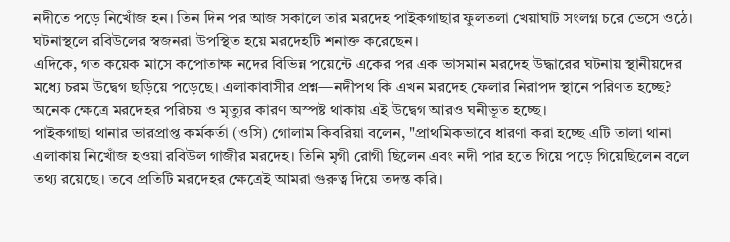নদীতে পড়ে নিখোঁজ হন। তিন দিন পর আজ সকালে তার মরদেহ পাইকগাছার ফুলতলা খেয়াঘাট সংলগ্ন চরে ভেসে ওঠে। ঘটনাস্থলে রবিউলের স্বজনরা উপস্থিত হয়ে মরদেহটি শনাক্ত করেছেন।
এদিকে, গত কয়েক মাসে কপোতাক্ষ নদের বিভিন্ন পয়েন্টে একের পর এক ভাসমান মরদেহ উদ্ধারের ঘটনায় স্থানীয়দের মধ্যে চরম উদ্বেগ ছড়িয়ে পড়েছে। এলাকাবাসীর প্রশ্ন—নদীপথ কি এখন মরদেহ ফেলার নিরাপদ স্থানে পরিণত হচ্ছে? অনেক ক্ষেত্রে মরদেহর পরিচয় ও মৃত্যুর কারণ অস্পষ্ট থাকায় এই উদ্বেগ আরও ঘনীভূত হচ্ছে।
পাইকগাছা থানার ভারপ্রাপ্ত কর্মকর্তা (ওসি) গোলাম কিবরিয়া বলেন, "প্রাথমিকভাবে ধারণা করা হচ্ছে এটি তালা থানা এলাকায় নিখোঁজ হওয়া রবিউল গাজীর মরদেহ। তিনি মৃগী রোগী ছিলেন এবং নদী পার হতে গিয়ে পড়ে গিয়েছিলেন বলে তথ্য রয়েছে। তবে প্রতিটি মরদেহর ক্ষেত্রেই আমরা গুরুত্ব দিয়ে তদন্ত করি।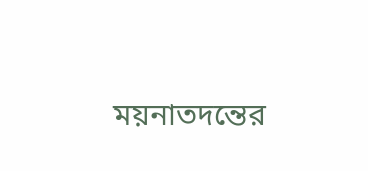ময়নাতদন্তের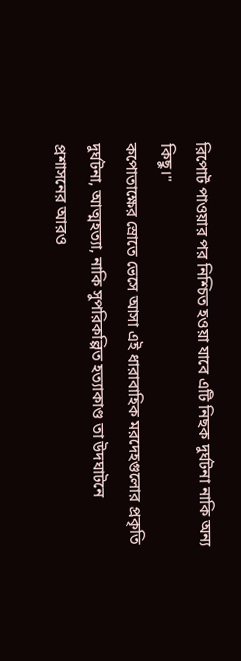রিপোর্ট পাওয়ার পর নিশ্চিত হওয়া যাবে এটি নিছক দুর্ঘটনা নাকি অন্য কিছু।"
কপোতাক্ষের স্রোতে ভেসে আসা এই ধারাবাহিক মরদেহগুলোর প্রকৃতি দুর্ঘটনা, আত্মহত্যা, নাকি সুপরিকল্পিত হত্যাকাণ্ড তা উদঘাটনে প্রশাসনের আরও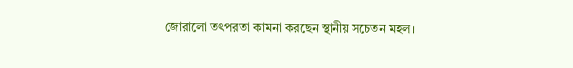জোরালো তৎপরতা কামনা করছেন স্থানীয় সচেতন মহল।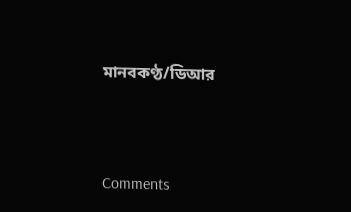মানবকণ্ঠ/ডিআর




Comments